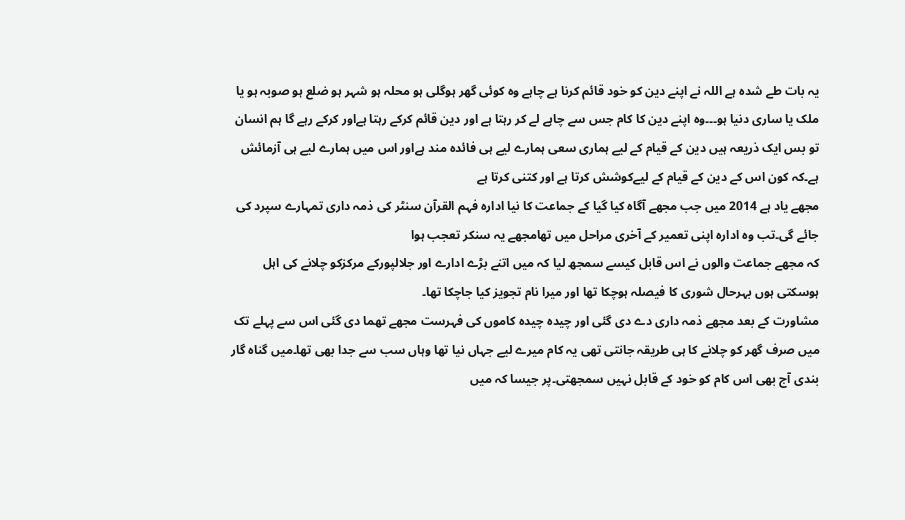یہ بات طے شدہ ہے اللہ نے اپنے دین کو خود قائم کرنا ہے چاہے وہ کوئی گھر ہوگلی ہو محلہ ہو شہر ہو ضلع ہو صوبہ ہو یا ملک یا ساری دنیا ہو۔۔۔وہ اپنے دین کا کام جس سے چاہے لے کر رہتا ہے اور دین قائم کرکے رہتا ہےاور کرکے رہے گا ہم انسان تو بس ایک ذریعہ ہیں دین کے قیام کے لیے ہماری سعی ہمارے لیے ہی فائدہ مند ہےاور اس میں ہمارے لیے ہی آزمائش ہے۔کہ کون اس کے دین کے قیام کے لیےکوشش کرتا ہے اور کتنی کرتا ہے
مجھے یاد ہے 2014 میں جب مجھے آگاہ کیا گیا کے جماعت کا نیا ادارہ فہم القرآن سنٹر کی ذمہ داری تمہارے سپرد کی جائے گی۔تب وہ ادارہ اپنی تعمیر کے آخری مراحل میں تھامجھے یہ سنکر تعجب ہوا
کہ مجھے جماعت والوں نے اس قابل کیسے سمجھ لیا کہ میں اتنے بڑے ادارے اور جلالپورکے مرکزکو چلانے کی اہل ہوسکتی ہوں بہرحال شوری کا فیصلہ ہوچکا تھا اور میرا نام تجویز کیا جاچکا تھا۔
مشاورت کے بعد مجھے ذمہ داری دے دی گئی اور چیدہ چیدہ کاموں کی فہرست مجھے تھما دی گئی اس سے پہلے تک میں صرف گھر کو چلانے کا ہی طریقہ جانتی تھی یہ کام میرے لیے جہاں نیا تھا وہاں سب سے جدا بھی تھا۔میں گناہ گار بندی آج بھی اس کام کو خود کے قابل نہیں سمجھتی۔پر جیسا کہ میں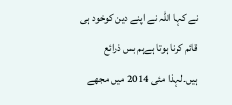نے کہا اللہ نے اپنے دین کوخود ہی قائم کرنا ہوتا ہےہم بس ذرائع ہیں۔لہذا مئی 2014 میں مجھے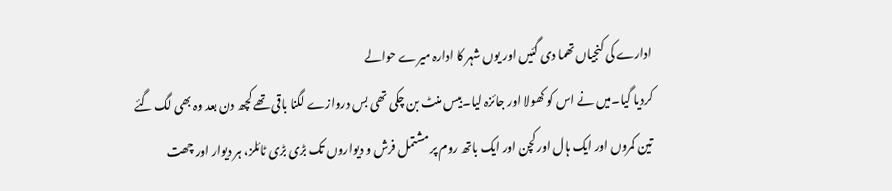ادارے کی کنجیاں تھما دی گئیں اور یوں شہر کا ادارہ میرے حوالے
کردیا گیا۔میں نے اس کو کھولا اور جائزہ لیا۔بیس منٹ بن چکی تھی بس دروازے لگنا باقی تھے کچھ دن بعد وہ بھی لگ گئے
تین کمروں اور ایک ہال اور کچن اور ایک باتھ روم پر مشتمل فرش و دیواروں تک بڑی بڑی ٹائلز، ہر دیوار اور چھت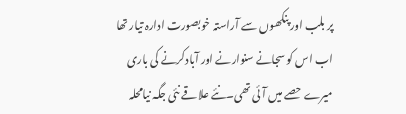پر بلب اور پنکھوں سے آراستہ خوبصورت ادارہ تیار تھا اب اس کو سجانے سنوارنے اور آبادکرنے کی باری میرے حصے میں آئی تھی۔نئے علاقے نئی جگہ نیامحلہ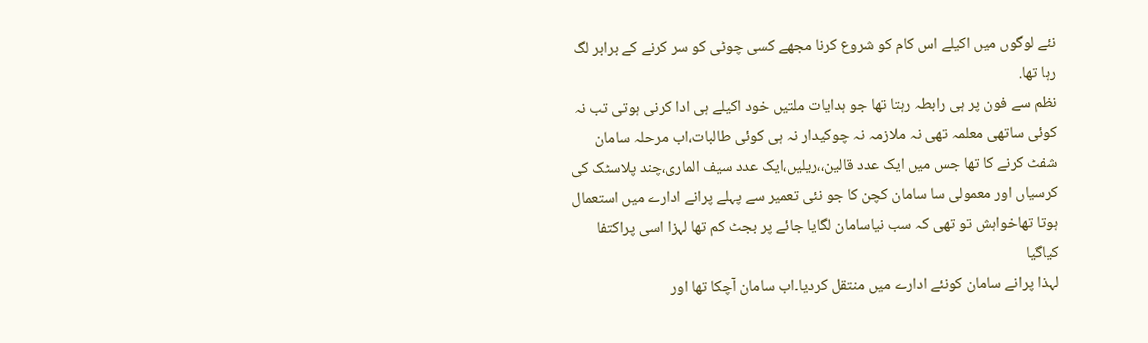نئے لوگوں میں اکیلے اس کام کو شروع کرنا مجھے کسی چوٹی کو سر کرنے کے برابر لگ رہا تھا.
نظم سے فون پر ہی رابطہ رہتا تھا جو ہدایات ملتیں خود اکیلے ہی ادا کرنی ہوتی تب نہ کوئی ساتھی معلمہ تھی نہ ملازمہ نہ چوکیدار نہ ہی کوئی طالبات،اب مرحلہ سامان شفٹ کرنے کا تھا جس میں ایک عدد قالین،،ریلیں،ایک عدد سیف الماری،چند پلاسٹک کی کرسیاں اور معمولی سا سامان کچن کا جو نئی تعمیر سے پہلے پرانے ادارے میں استعمال ہوتا تھاخواہش تو تھی کہ سب نیاسامان لگایا جائے پر بجٹ کم تھا لہزا اسی پراکتفا کیاگیا
لہذا پرانے سامان کونئے ادارے میں منتقل کردیا۔اب سامان آچکا تھا اور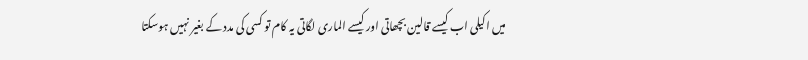میں اکیلی اب کیسے قالین بچھاتی اور کیسے الماری لگاتی یہ کام تو کسی کی مدد کے بغیر نہیں ہوسکتا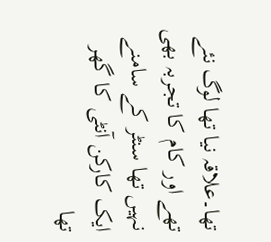تھا۔علاقہ نیا تھا لوگ نئے تھے اور کام کا تجربہ بھی نہیں تھا سنٹر کے سامنے ایک کارکن آنٹی کا گھر تھا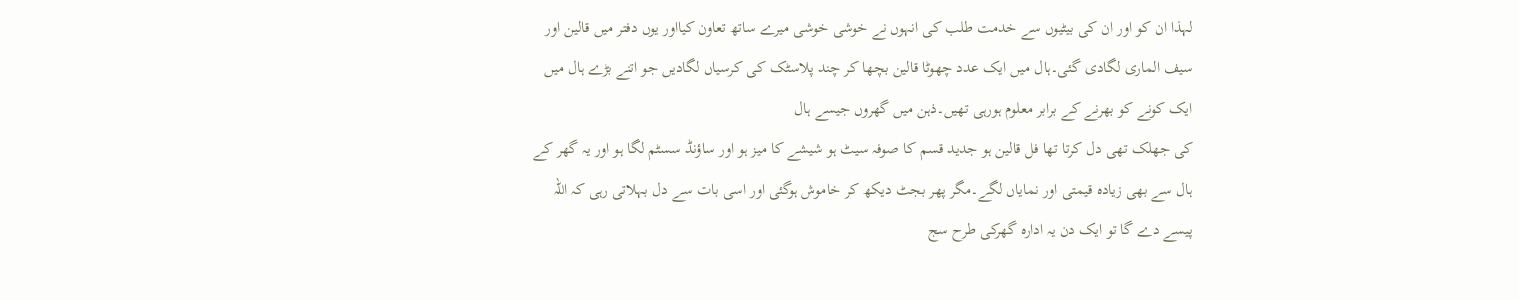لہذا ان کو اور ان کی بیٹیوں سے خدمت طلب کی انہوں نے خوشی خوشی میرے ساتھ تعاون کیااور یوں دفتر میں قالین اور سیف الماری لگادی گئی۔ہال میں ایک عدد چھوٹا قالین بچھا کر چند پلاسٹک کی کرسیاں لگادیں جو اتنے بڑے ہال میں ایک کونے کو بھرنے کے برابر معلوم ہورہی تھیں۔ذہن میں گھروں جیسے ہال
کی جھلک تھی دل کرتا تھا فل قالین ہو جدید قسم کا صوفہ سیٹ ہو شیشے کا میز ہو اور ساؤنڈ سسٹم لگا ہو اور یہ گھر کے ہال سے بھی زیادہ قیمتی اور نمایاں لگے۔مگر پھر بجٹ دیکھ کر خاموش ہوگئی اور اسی بات سے دل بہلاتی رہی کہ اللہ پیسے دے گا تو ایک دن یہ ادارہ گھرکی طرح سج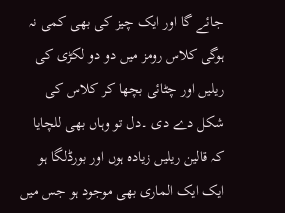جائے گا اور ایک چیز کی بھی کمی نہ ہوگی کلاس رومز میں دو دو لکڑی کی ریلیں اور چٹائی بچھا کر کلاس کی شکل دے دی ۔دل تو وہاں بھی للچایا کہ قالین ریلیں زیادہ ہوں اور بورڈلگا ہو ایک ایک الماری بھی موجود ہو جس میں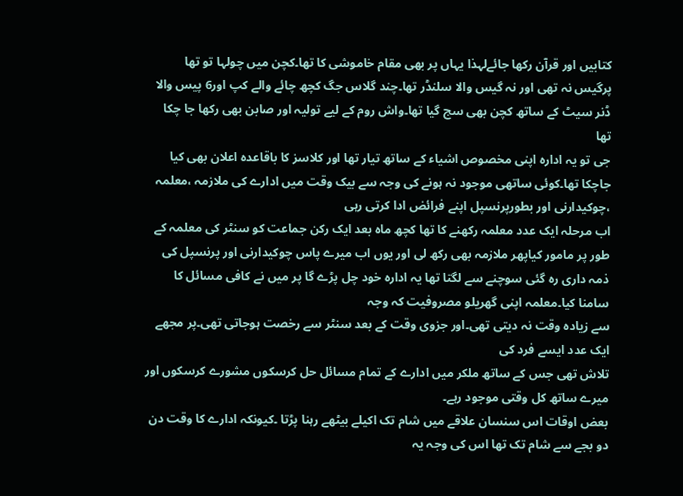کتابیں اور قرآن رکھا جائےلہذا یہاں پر بھی مقام خاموشی کا تھا۔کچن میں چولہا تو تھا پرگیس نہ تھی اور نہ گیس والا سلنڈر تھا۔چند گلاس جگ کچھ چائے والے کپ اور6 پیس والا ڈنر سیٹ کے ساتھ کچن بھی سج گیا تھا۔واش روم کے لیے تولیہ اور صابن بھی رکھا جا چکا تھا
جی تو یہ ادارہ اپنی مخصوص اشیاء کے ساتھ تیار تھا اور کلاسز کا باقاعدہ اعلان بھی کیا جاچکا تھا۔کوئی ساتھی موجود نہ ہونے کی وجہ سے بیک وقت میں ادارے کی ملازمہ ،معلمہ ،چوکیدارنی اور بطورپرنسپل اپنے فرائض ادا کرتی رہی
اب مرحلہ ایک عدد معلمہ رکھنے کا تھا کچھ ماہ بعد ایک رکن جماعت کو سنٹر کی معلمہ کے طور پر مامور کیاپھر ملازمہ بھی رکھ لی اور یوں اب میرے پاس چوکیدارنی اور پرنسپل کی ذمہ داری رہ گئی سوچنے سے لگتا تھا یہ ادارہ خود چل پڑے گا پر میں نے کافی مسائل کا سامنا کیا۔معلمہ اپنی گھریلو مصروفیت کہ وجہ
سے زیادہ وقت نہ دیتی تھی۔اور جزوی وقت کے بعد سنٹر سے رخصت ہوجاتی تھی۔پر مجھے ایک عدد ایسے فرد کی
تلاش تھی جس کے ساتھ ملکر میں ادارے کے تمام مسائل حل کرسکوں مشورے کرسکوں اور میرے ساتھ کل وقتی موجود رہے۔
بعض اوقات اس سنسان علاقے میں شام تک اکیلے بیٹھے رہنا پڑتا ۔کیونکہ ادارے کا وقت دن دو بجے سے شام تک تھا اس کی وجہ یہ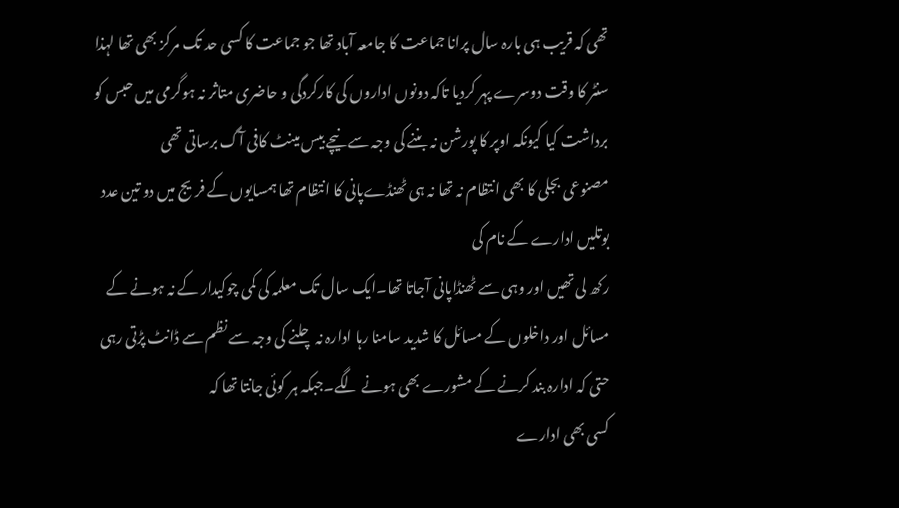تھی کہ قریب ہی بارہ سال پرانا جماعت کا جامعہ آباد تھا جو جماعت کا کسی حد تک مرکز بھی تھا لہذا سنٹر کا وقت دوسرے پہر کردیا تاکہ دونوں اداروں کی کارکردگی و حاضری متاثر نہ ہوگرمی میں حبس کو برداشت کیا کیونکہ اوپر کا پورشن نہ بننے کی وجہ سے نیچے بیس مینٹ کافی آگ برساتی تھی
مصنوعی بجلی کا بھی انتظام نہ تھا نہ ہی ٹھنڈےپانی کا انتظام تھا ہمسایوں کے فریج میں دو تین عدد بوتلیں ادارے کے نام کی
رکھ لی تھیں اور وہی سے ٹھنڈاپانی آجاتا تھا۔ایک سال تک معلمہ کی کمی چوکیدار کے نہ ہونے کے مسائل اور داخلوں کے مسائل کا شدید سامنا رہا ادارہ نہ چلنے کی وجہ سے نظم سے ڈانٹ پڑتی رہی حتی کہ ادارہ بند کرنے کے مشورے بھی ہونے لگے۔جبکہ ہر کوئی جانتا تھا کہ
کسی بھی ادارے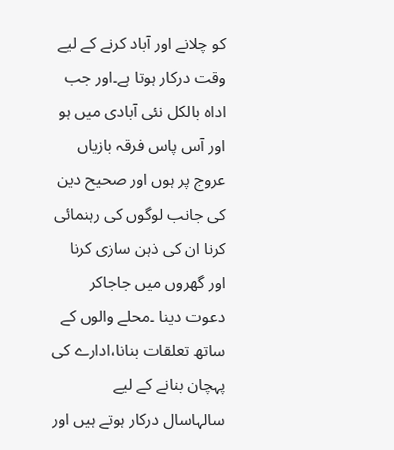کو چلانے اور آباد کرنے کے لیے وقت درکار ہوتا ہے۔اور جب اداہ بالکل نئی آبادی میں ہو اور آس پاس فرقہ بازیاں عروج پر ہوں اور صحیح دین کی جانب لوگوں کی رہنمائی کرنا ان کی ذہن سازی کرنا اور گھروں میں جاجاکر دعوت دینا ۔محلے والوں کے ساتھ تعلقات بنانا،ادارے کی پہچان بنانے کے لیے سالہاسال درکار ہوتے ہیں اور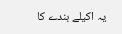یہ اکیلے بندے کا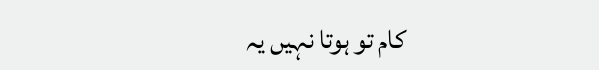کام تو ہوتا نہیں یہ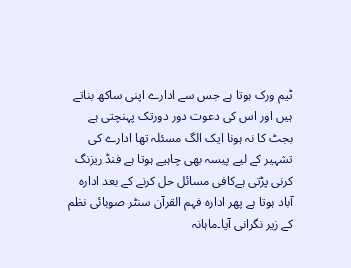ٹیم ورک ہوتا ہے جس سے ادارے اپنی ساکھ بناتے ہیں اور اس کی دعوت دور دورتک پہنچتی ہے بجٹ کا نہ ہونا ایک الگ مسئلہ تھا ادارے کی تشہیر کے لیے پیسہ بھی چاہیے ہوتا ہے فنڈ ریزنگ کرنی پڑتی ہےکافی مسائل حل کرنے کے بعد ادارہ آباد ہوتا ہے پھر ادارہ فہم القرآن سنٹر صوبائی نظم کے زیر نگرانی آیا۔ماہانہ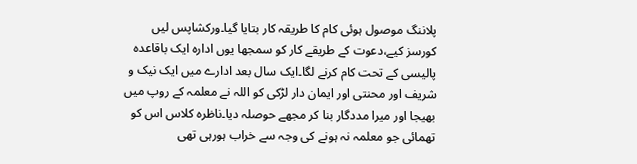پلاننگ موصول ہوئی کام کا طریقہ کار بتایا گیا۔ورکشاپس لیں
کورسز کیے،دعوت کے طریقے کار کو سمجھا یوں ادارہ ایک باقاعدہ پالیسی کے تحت کام کرنے لگا۔ایک سال بعد ادارے میں ایک نیک و شریف اور محنتی اور ایمان دار لڑکی کو اللہ نے معلمہ کے روپ میں بھیجا اور میرا مددگار بنا کر مجھے حوصلہ دیا۔ناظرہ کلاس اس کو تھمائی جو معلمہ نہ ہونے کی وجہ سے خراب ہورہی تھی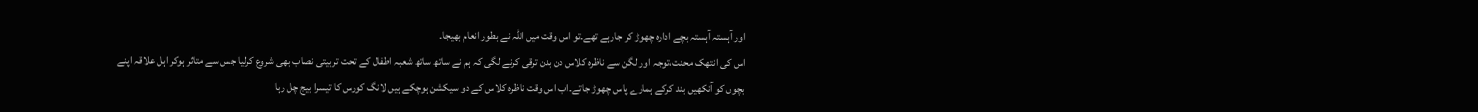اور آہستہ آہستہ بچے ادارہ چھوڑ کر جارہے تھے۔تو اس وقت میں اللہ نے بطور انعام بھیجا۔
اس کی انتھک محنت،توجہ اور لگن سے ناظرہ کلاس دن بدن ترقی کرنے لگی کہ ہم نے ساتھ ساتھ شعبہ اطفال کے تحت تربیتی نصاب بھی شروع کرلیا جس سے متاثر ہوکر اہل علاقہ اپنے بچوں کو آنکھیں بند کرکے ہمارے پاس چھوڑ جاتے۔اب اس وقت ناظرہ کلاس کے دو سیکشن ہوچکے ہیں لانگ کورس کا تیسرا بیج چل رہا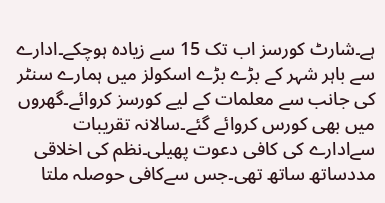ہے۔شارٹ کورسز اب تک 15 سے زیادہ ہوچکے۔ادارے سے باہر شہر کے بڑے بڑے اسکولز میں ہمارے سنٹر کی جانب سے معلمات کے لیے کورسز کروائے۔گھروں میں بھی کورس کروائے گئے۔سالانہ تقریبات سےادارے کی کافی دعوت پھیلی۔نظم کی اخلاقی مددساتھ ساتھ تھی۔جس سےکافی حوصلہ ملتا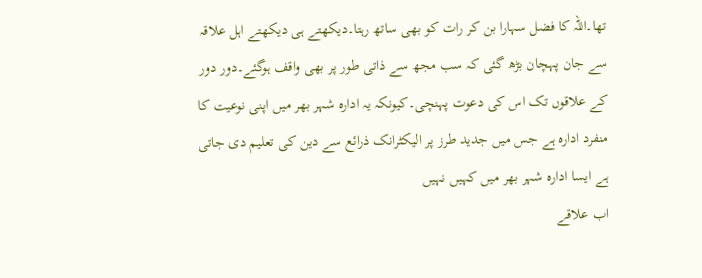تھا۔اللہ کا فضل سہارا بن کر رات کو بھی ساتھ رہتا۔دیکھتے ہی دیکھتے اہل علاقہ سے جان پہچان بڑھ گئی کہ سب مجھ سے ذاتی طور پر بھی واقف ہوگئے۔دور دور کے علاقوں تک اس کی دعوت پہنچی۔کیونکہ یہ ادارہ شہر بھر میں اپنی نوعیت کا منفرد ادارہ ہے جس میں جدید طرز پر الیکٹرانک ذرائع سے دین کی تعلیم دی جاتی ہے ایسا ادارہ شہر بھر میں کہیں نہیں
اب علاقے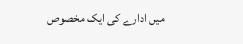میں ادارے کی ایک مخصوص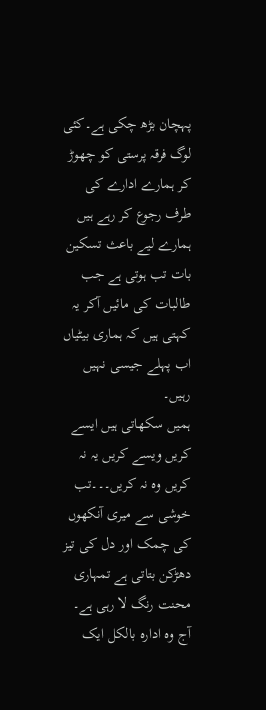پہچان بڑھ چکی ہے۔کئی لوگ فرقہ پرستی کو چھوڑ کر ہمارے ادارے کی طرف رجوع کر رہے ہیں
ہمارے لیے باعث تسکین بات تب ہوتی ہے جب طالبات کی مائیں آکر یہ کہتی ہیں کہ ہماری بیٹیاں اب پہلے جیسی نہیں رہیں۔
ہمیں سکھاتی ہیں ایسے کریں ویسے کریں یہ نہ کریں وہ نہ کریں۔۔۔تب خوشی سے میری آنکھوں کی چمک اور دل کی تیز دھڑکن بتاتی ہے تمہاری محنت رنگ لا رہی ہے۔ آج وہ ادارہ بالکل ایک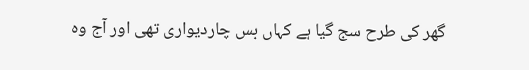گھر کی طرح سج گیا ہے کہاں بس چاردیواری تھی اور آج وہ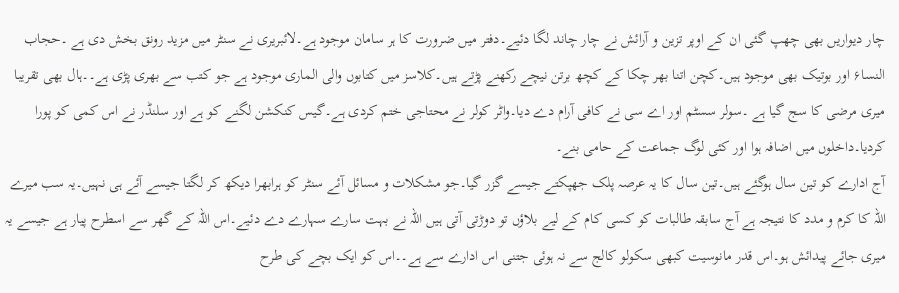چار دیواریں بھی چھپ گئی ان کے اوپر تزین و آرائش نے چار چاند لگا دئیے۔دفتر میں ضرورت کا ہر سامان موجود ہے۔لائبریری نے سنٹر میں مزید رونق بخش دی ہے ۔حجاب النسا۶ اور بوتیک بھی موجود ہیں۔کچن اتنا بھر چکا کے کچھ برتن نیچے رکھنے پڑتے ہیں۔کلاسز میں کتابوں والی الماری موجود ہے جو کتب سے بھری پڑی ہے۔۔ہال بھی تقریبا میری مرضی کا سج گیا ہے ۔سولر سسٹم اور اے سی نے کافی آرام دے دیا۔واٹر کولر نے محتاجی ختم کردی ہے۔گیس کنکشن لگنے کو ہے اور سلنڈر نے اس کمی کو پورا کردیا۔داخلوں میں اضافہ ہوا اور کئی لوگ جماعت کے حامی بنے۔
آج ادارے کو تین سال ہوگئے ہیں۔تین سال کا یہ عرصہ پلک جھپکتے جیسے گزر گیا۔جو مشکلات و مسائل آئے سنٹر کو ہرابھرا دیکھ کر لگتا جیسے آئے ہی نہیں۔یہ سب میرے اللہ کا کرم و مدد کا نتیجہ ہے آج سابقہ طالبات کو کسی کام کے لیے بلاؤں تو دوڑتی آتی ہیں اللہ نے بہت سارے سہارے دے دئیے۔اس اللہ کے گھر سے اسطرح پیار ہے جیسے یہ میری جائے پیدائش ہو۔اس قدر مانوسیت کبھی سکولو کالج سے نہ ہوئی جتنی اس ادارے سے ہے۔۔اس کو ایک بچے کی طرح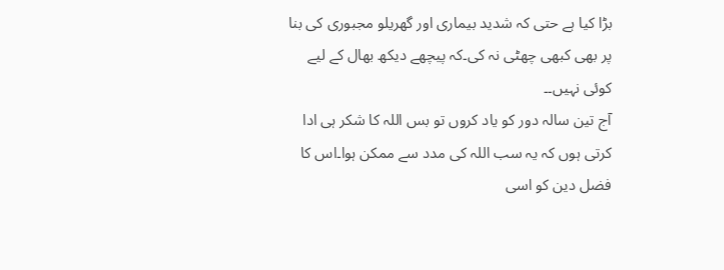بڑا کیا ہے حتی کہ شدید بیماری اور گھریلو مجبوری کی بنا پر بھی کبھی چھٹی نہ کی۔کہ پیچھے دیکھ بھال کے لیے کوئی نہیں۔۔
آج تین سالہ دور کو یاد کروں تو بس اللہ کا شکر ہی ادا کرتی ہوں کہ یہ سب اللہ کی مدد سے ممکن ہوا۔اس کا فضل دین کو اسی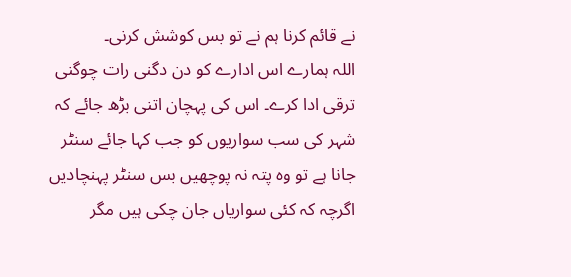نے قائم کرنا ہم نے تو بس کوشش کرنی۔
اللہ ہمارے اس ادارے کو دن دگنی رات چوگنی ترقی ادا کرے۔ اس کی پہچان اتنی بڑھ جائے کہ شہر کی سب سواریوں کو جب کہا جائے سنٹر جانا ہے تو وہ پتہ نہ پوچھیں بس سنٹر پہنچادیں اگرچہ کہ کئی سواریاں جان چکی ہیں مگر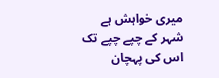میری خواہش ہے شہر کے چپے چپے تک اس کی پہچان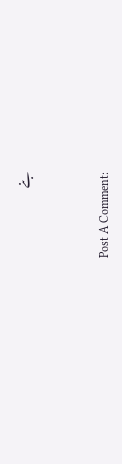بنے


Post A Comment: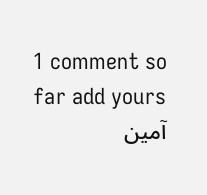1 comment so far add yours
آمین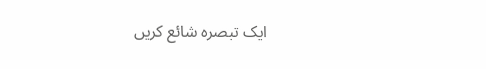ایک تبصرہ شائع کریں